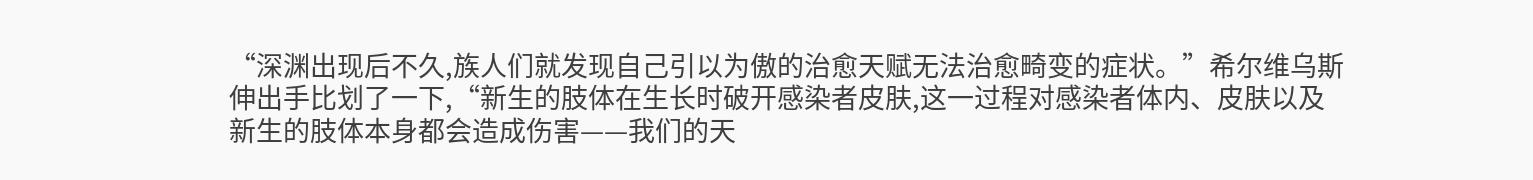“深渊出现后不久,族人们就发现自己引以为傲的治愈天赋无法治愈畸变的症状。”希尔维乌斯伸出手比划了一下,“新生的肢体在生长时破开感染者皮肤,这一过程对感染者体内、皮肤以及新生的肢体本身都会造成伤害——我们的天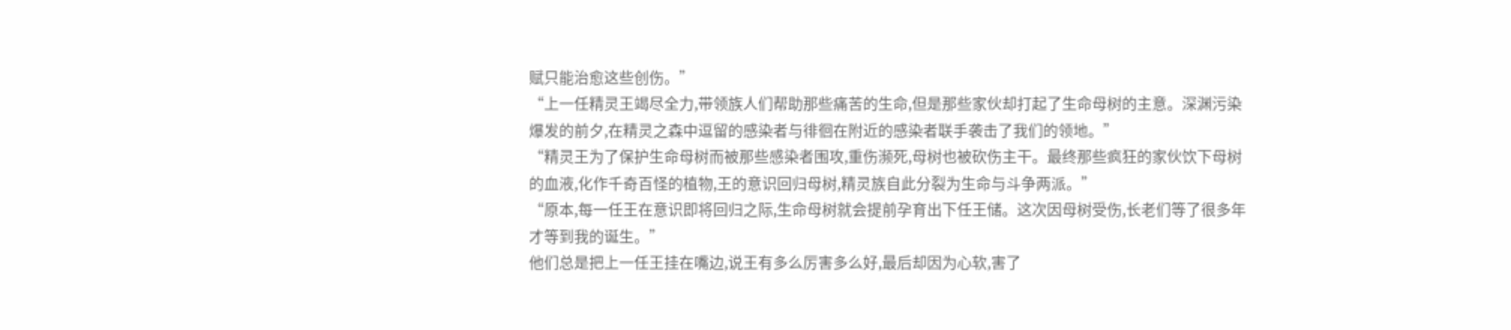赋只能治愈这些创伤。”
“上一任精灵王竭尽全力,带领族人们帮助那些痛苦的生命,但是那些家伙却打起了生命母树的主意。深渊污染爆发的前夕,在精灵之森中逗留的感染者与徘徊在附近的感染者联手袭击了我们的领地。”
“精灵王为了保护生命母树而被那些感染者围攻,重伤濒死,母树也被砍伤主干。最终那些疯狂的家伙饮下母树的血液,化作千奇百怪的植物,王的意识回归母树,精灵族自此分裂为生命与斗争两派。”
“原本,每一任王在意识即将回归之际,生命母树就会提前孕育出下任王储。这次因母树受伤,长老们等了很多年才等到我的诞生。”
他们总是把上一任王挂在嘴边,说王有多么厉害多么好,最后却因为心软,害了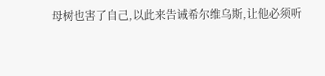母树也害了自己,以此来告诫希尔维乌斯,让他必须听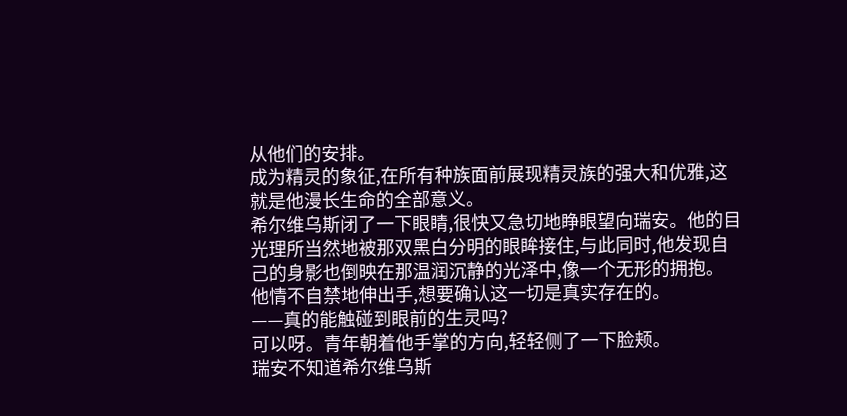从他们的安排。
成为精灵的象征,在所有种族面前展现精灵族的强大和优雅,这就是他漫长生命的全部意义。
希尔维乌斯闭了一下眼睛,很快又急切地睁眼望向瑞安。他的目光理所当然地被那双黑白分明的眼眸接住,与此同时,他发现自己的身影也倒映在那温润沉静的光泽中,像一个无形的拥抱。
他情不自禁地伸出手,想要确认这一切是真实存在的。
——真的能触碰到眼前的生灵吗?
可以呀。青年朝着他手掌的方向,轻轻侧了一下脸颊。
瑞安不知道希尔维乌斯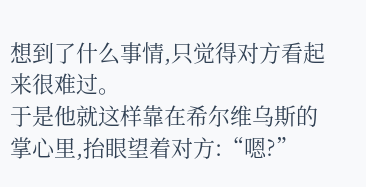想到了什么事情,只觉得对方看起来很难过。
于是他就这样靠在希尔维乌斯的掌心里,抬眼望着对方:“嗯?”